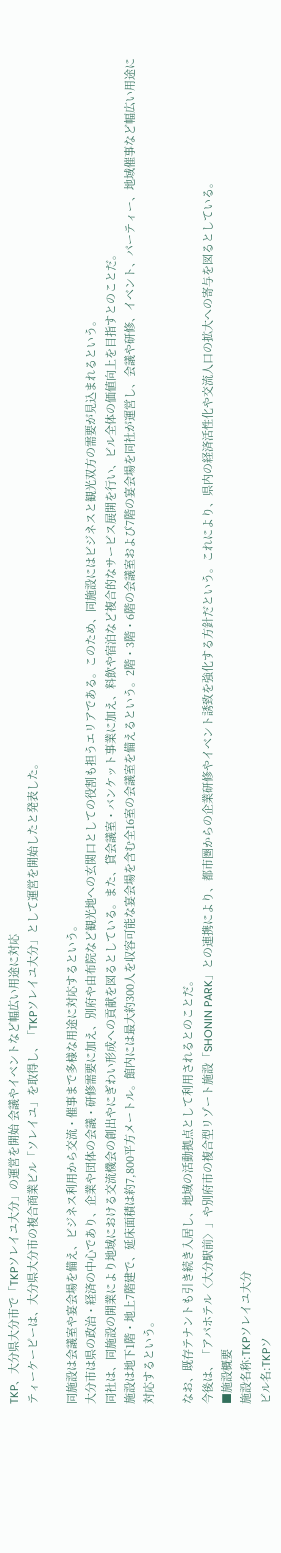TKP、大分県大分市で「TKPソレイユ大分」の運営を開始 会議やイベントなど幅広い用途に対応
ティーケーピーは、大分県大分市の複合商業ビル「ソレイユ」を取得し、「TKPソレイユ大分」として運営を開始したと発表した。

同施設は会議室や宴会場を備え、ビジネス利用から交流・催事まで多様な用途に対応するという。
大分市は県の政治・経済の中心であり、企業や団体の会議・研修需要に加え、別府や由布院など観光地への玄関口としての役割も担うエリアである。このため、同施設にはビジネスと観光双方の需要が見込まれるという。
同社は、同施設の開業により地域における交流機会の創出やにぎわい形成への貢献を図るとしている。また、貸会議室・バンケット事業に加え、料飲や宿泊など複合的なサービス展開を行い、ビル全体の価値向上を目指すとのことだ。
施設は地下1階・地上7階建で、延床面積は約7,800平方メートル。館内には最大約300人を収容可能な宴会場を含む全16室の会議室を備えるという。2階・3階・6階の会議室および7階の宴会場を同社が運営し、会議や研修、イベント、パーティー、地域催事など幅広い用途に対応するという。

なお、既存テナントも引き続き入居し、地域の活動拠点として利用されるとのことだ。
今後は、「アパホテル〈大分駅前〉」や別府市の複合型リゾート施設「SHONIN PARK」との連携により、都市圏からの企業研修やイベント誘致を強化する方針だという。これにより、県内の経済活性化や交流人口の拡大への寄与を図るとしている。
■施設概要
施設名称:TKPソレイユ大分
ビル名:TKPソ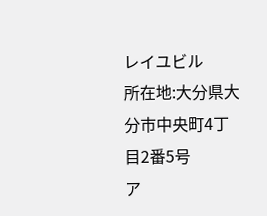レイユビル
所在地:大分県大分市中央町4丁目2番5号
ア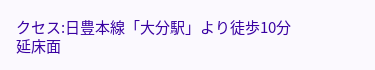クセス:日豊本線「大分駅」より徒歩10分
延床面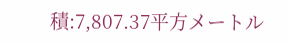積:7,807.37平方メートル